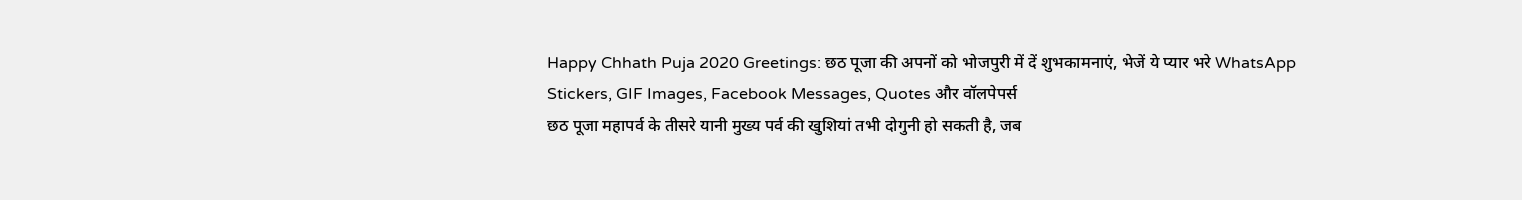Happy Chhath Puja 2020 Greetings: छठ पूजा की अपनों को भोजपुरी में दें शुभकामनाएं, भेजें ये प्यार भरे WhatsApp Stickers, GIF Images, Facebook Messages, Quotes और वॉलपेपर्स
छठ पूजा महापर्व के तीसरे यानी मुख्य पर्व की खुशियां तभी दोगुनी हो सकती है, जब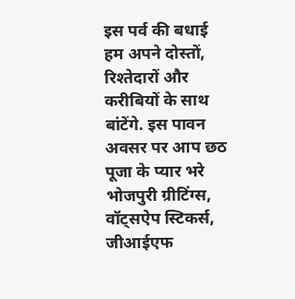इस पर्व की बधाई हम अपने दोस्तों, रिश्तेदारों और करीबियों के साथ बांटेंगे. इस पावन अवसर पर आप छठ पूजा के प्यार भरे भोजपुरी ग्रीटिंग्स, वॉट्सऐप स्टिकर्स, जीआईएफ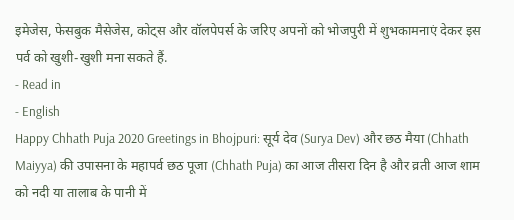इमेजेस, फेसबुक मैसेजेस, कोट्स और वॉलपेपर्स के जरिए अपनों को भोजपुरी में शुभकामनाएं देकर इस पर्व को खुशी-खुशी मना सकते हैं.
- Read in
- English
Happy Chhath Puja 2020 Greetings in Bhojpuri: सूर्य देव (Surya Dev) और छठ मैया (Chhath Maiyya) की उपासना के महापर्व छठ पूजा (Chhath Puja) का आज तीसरा दिन है और व्रती आज शाम को नदी या तालाब के पानी में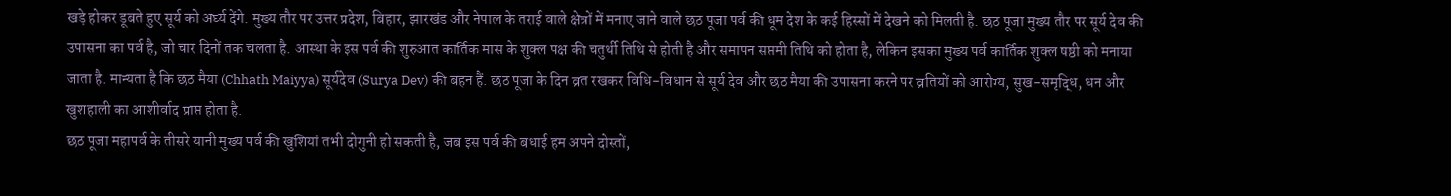खड़े होकर डूबते हुए सूर्य को अर्घ्य देंगे. मुख्य तौर पर उत्तर प्रदेश, बिहार, झारखंड और नेपाल के तराई वाले क्षेत्रों में मनाए जाने वाले छठ पूजा पर्व की धूम देश के कई हिस्सों में देखने को मिलती है. छठ पूजा मुख्य तौर पर सूर्य देव की उपासना का पर्व है, जो चार दिनों तक चलता है. आस्था के इस पर्व की शुरुआत कार्तिक मास के शुक्ल पक्ष की चतुर्थी तिथि से होती है और समापन सप्तमी तिथि को होता है, लेकिन इसका मुख्य पर्व कार्तिक शुक्ल षष्ठी को मनाया जाता है. मान्यता है कि छठ मैया (Chhath Maiyya) सूर्यदेव (Surya Dev) की बहन हैं. छठ पूजा के दिन व्रत रखकर विधि-विधान से सूर्य देव और छठ मैया की उपासना करने पर व्रतियों को आरोग्य, सुख-समृद्धि, धन और खुशहाली का आशीर्वाद प्राप्त होता है.
छठ पूजा महापर्व के तीसरे यानी मुख्य पर्व की खुशियां तभी दोगुनी हो सकती है, जब इस पर्व की बधाई हम अपने दोस्तों,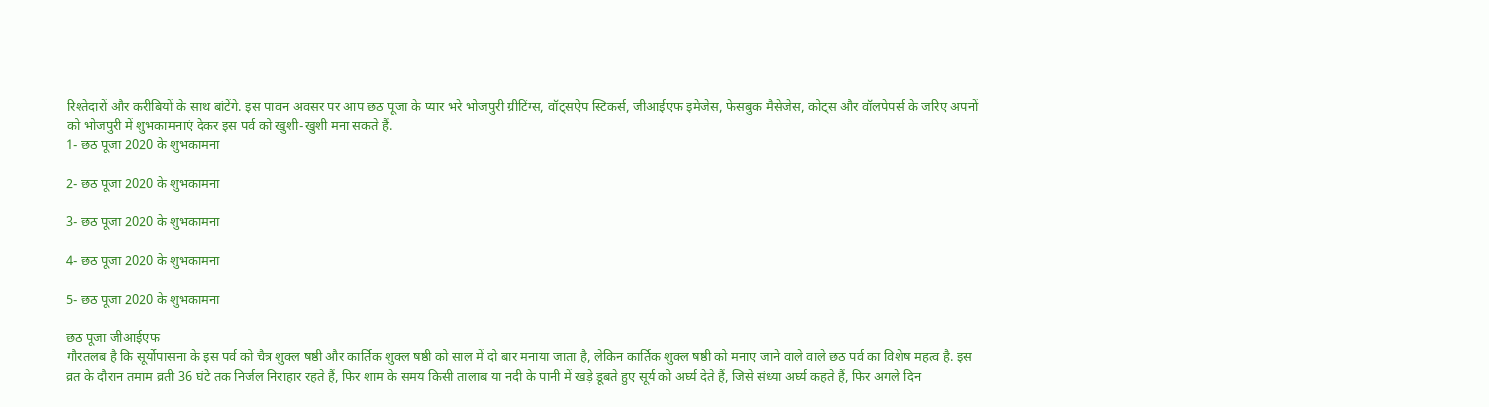रिश्तेदारों और करीबियों के साथ बांटेंगे. इस पावन अवसर पर आप छठ पूजा के प्यार भरे भोजपुरी ग्रीटिंग्स, वॉट्सऐप स्टिकर्स, जीआईएफ इमेजेस, फेसबुक मैसेजेस, कोट्स और वॉलपेपर्स के जरिए अपनों को भोजपुरी में शुभकामनाएं देकर इस पर्व को खुशी-खुशी मना सकते हैं.
1- छठ पूजा 2020 के शुभकामना

2- छठ पूजा 2020 के शुभकामना

3- छठ पूजा 2020 के शुभकामना

4- छठ पूजा 2020 के शुभकामना

5- छठ पूजा 2020 के शुभकामना

छठ पूजा जीआईएफ
गौरतलब है कि सूर्योपासना के इस पर्व को चैत्र शुक्ल षष्ठी और कार्तिक शुक्ल षष्ठी को साल में दो बार मनाया जाता है, लेकिन कार्तिक शुक्ल षष्ठी को मनाए जाने वाले वाले छठ पर्व का विशेष महत्व है. इस व्रत के दौरान तमाम व्रती 36 घंटे तक निर्जल निराहार रहते हैं, फिर शाम के समय किसी तालाब या नदी के पानी में खड़े डूबते हुए सूर्य को अर्घ्य देते हैं, जिसे संध्या अर्घ्य कहते हैं, फिर अगले दिन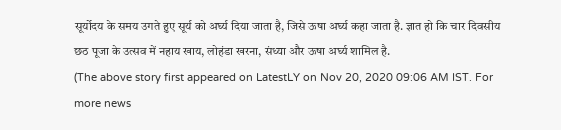सूर्योदय के समय उगते हुए सूर्य को अर्घ्य दिया जाता है, जिसे ऊषा अर्घ्य कहा जाता है. ज्ञात हो कि चार दिवसीय छठ पूजा के उत्सव में नहाय खाय, लोहंडा खरना, संध्या और ऊषा अर्घ्य शामिल है.
(The above story first appeared on LatestLY on Nov 20, 2020 09:06 AM IST. For more news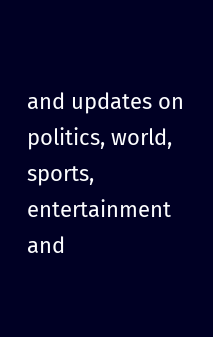and updates on politics, world, sports, entertainment and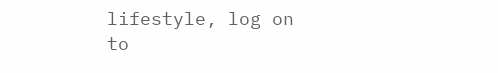lifestyle, log on to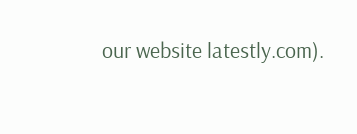our website latestly.com).